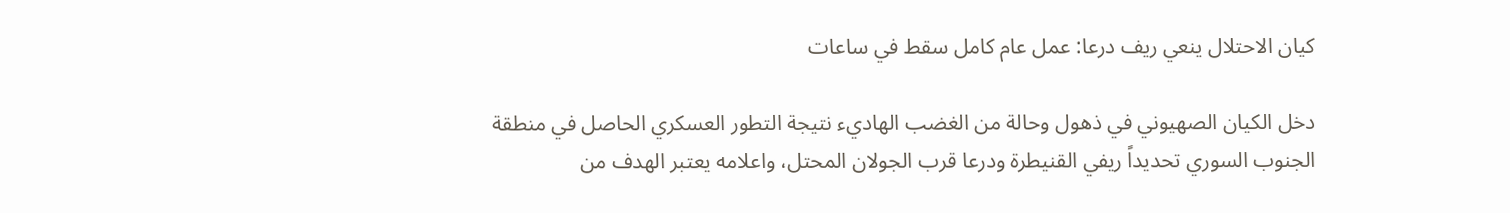كيان الاحتلال ينعي ريف درعا: عمل عام كامل سقط في ساعات

دخل الكيان الصهيوني في ذهول وحالة من الغضب الهاديء نتيجة التطور العسكري الحاصل في منطقة الجنوب السوري تحديداً ريفي القنيطرة ودرعا قرب الجولان المحتل، واعلامه يعتبر الهدف من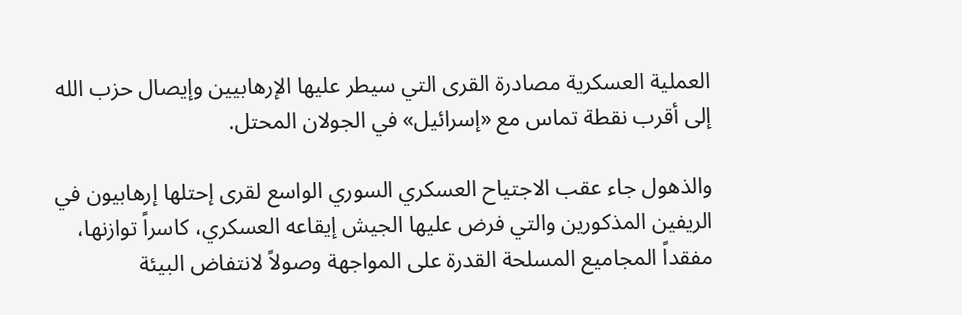العملية العسكرية مصادرة القرى التي سيطر عليها الإرهابيين وإيصال حزب الله إلى أقرب نقطة تماس مع «إسرائيل» في الجولان المحتل.

والذهول جاء عقب الاجتياح العسكري السوري الواسع لقرى إحتلها إرهابيون في الريفين المذكورين والتي فرض عليها الجيش إيقاعه العسكري، كاسراً توازنها، مفقداً المجاميع المسلحة القدرة على المواجهة وصولاً لانتفاض البيئة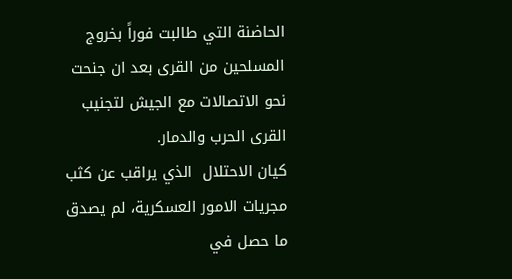الحاضنة التي طالبت فوراً بخروج المسلحين من القرى بعد ان جنحت نحو الاتصالات مع الجيش لتجنيب القرى الحرب والدمار.
كيان الاحتلال  الذي يراقب عن كثب مجريات الامور العسكرية، لم يصدق ما حصل في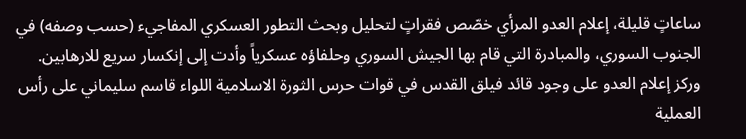ساعاتٍ قليلة، إعلام العدو المرأي خصّص فقراتٍ لتحليل وبحث التطور العسكري المفاجيء (حسب وصفه) في الجنوب السوري، والمبادرة التي قام بها الجيش السوري وحلفاؤه عسكرياً وأدت إلى إنكسار سريع للارهابين.
وركز إعلام العدو على وجود قائد فيلق القدس في قوات حرس الثورة الاسلامية اللواء قاسم سليماني على رأس العملية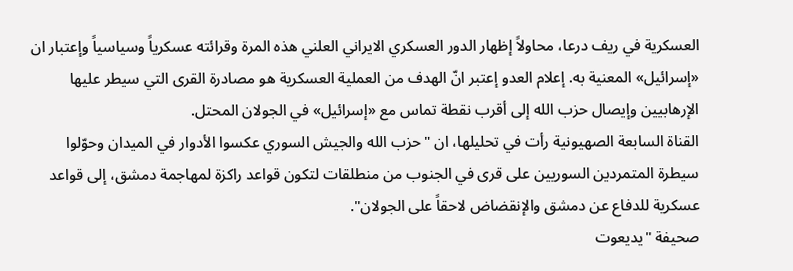العسكرية في ريف درعا، محاولاً إظهار الدور العسكري الايراني العلني هذه المرة وقرائته عسكرياً وسياسياً وإعتبار ان «إسرائيل» المعنية به. إعلام العدو إعتبر انّ الهدف من العملية العسكرية هو مصادرة القرى التي سيطر عليها الإرهابيين وإيصال حزب الله إلى أقرب نقطة تماس مع «إسرائيل» في الجولان المحتل.
القناة السابعة الصهيونية رأت في تحليلها، ان "حزب الله والجيش السوري عكسوا الأدوار في الميدان وحوّلوا سيطرة المتمردين السوريين على قرى في الجنوب من منطلقات لتكون قواعد راكزة لمهاجمة دمشق، إلى قواعد عسكرية للدفاع عن دمشق والإنقضاض لاحقاً على الجولان".
صحيفة "يديعوت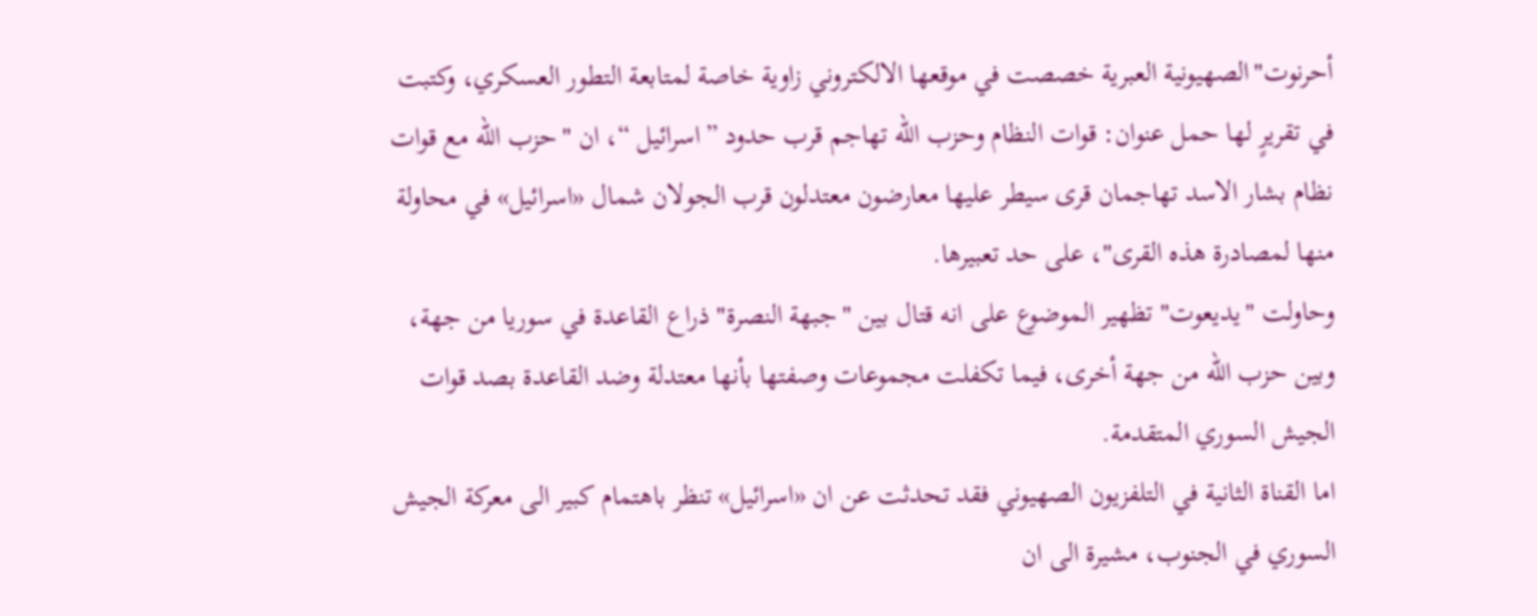أحرنوت"الصهيونية العبرية خصصت في موقعها الالكتروني زاوية خاصة لمتابعة التطور العسكري، وكتبت في تقريرٍ لها حمل عنوان: قوات النظام وحزب الله تهاجم قرب حدود ”اسرائيل “، ان "حزب الله مع قوات نظام بشار الاسد تهاجمان قرى سيطر عليها معارضون معتدلون قرب الجولان شمال «اسرائيل» في محاولة منها لمصادرة هذه القرى"، على حد تعبيرها.
وحاولت "يديعوت" تظهير الموضوع على انه قتال بين "جبهة النصرة" ذراع القاعدة في سوريا من جهة، وبين حزب الله من جهة أخرى، فيما تكفلت مجموعات وصفتها بأنها معتدلة وضد القاعدة بصد قوات الجيش السوري المتقدمة.
اما القناة الثانية في التلفزيون الصهيوني فقد تحدثت عن ان «اسرائيل» تنظر باهتمام كبير الى معركة الجيش السوري في الجنوب، مشيرة الى ان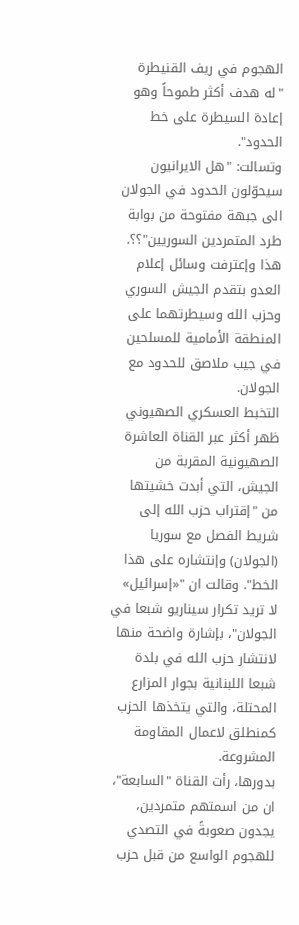الهجوم في ريف القنيطرة "له هدف أكثر طموحاً وهو إعادة السيطرة على خط الحدود".
وتسالت: "هل الايرانيون سيحوّلون الحدود في الجولان الى جبهة مفتوحة من بوابة طرد المتمردين السوريين"؟؟.
هذا وإعترفت وسائل إعلام العدو بتقدم الجيش السوري وحزب الله وسيطرتهما على المنطقة الأمامية للمسلحين في جيب ملاصق للحدود مع الجولان.
التخبط العسكري الصهيوني ظهر أكثر عبر القناة العاشرة الصهيونية المقربة من الجيش، التي أبدت خشيتها من "إقتراب حزب الله إلى شريط الفصل مع سوريا (الجولان) وإنتشاره على هذا الخط". وقالت ان "«إسرائيل» لا تريد تكرار سيناريو شبعا في الجولان"، بإشارة واضحة منها لانتشار حزب الله في بلدة شبعا اللبنانية بجوار المزارع المحتلة، والتي يتخذها الحزب كمنطلق لاعمال المقاومة المشروعة.
بدورها، رأت القناة "السابعة"، ان من اسمتهم متمردين، يجدون صعوبةً في التصدي للهجوم الواسع من قبل حزب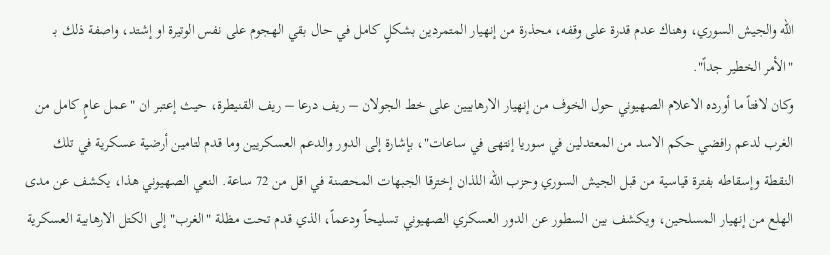الله والجيش السوري، وهناك عدم قدرة على وقفه، محذرة من إنهيار المتمردين بشكلٍ كامل في حال بقي الهجوم على نفس الوتيرة او إشتد، واصفة ذلك بـ "الأمر الخطير جداً".
وكان لافتاً ما أورده الاعلام الصهيوني حول الخوف من إنهيار الارهابيين على خط الجولان – ريف درعا – ريف القنيطرة، حيث إعتبر ان "عمل عامٍ كامل من الغرب لدعم رافضي حكم الاسد من المعتدلين في سوريا إنتهى في ساعات"، بإشارة إلى الدور والدعم العسكريين وما قدم لتامين أرضية عسكرية في تلك النقطة وإسقاطه بفترة قياسية من قبل الجيش السوري وحزب الله اللذان إخترقا الجبهات المحصنة في اقل من 72 ساعة. النعي الصهيوني هذا، يكشف عن مدى الهلع من إنهيار المسلحين، ويكشف بين السطور عن الدور العسكري الصهيوني تسليحاً ودعماً، الذي قدم تحت مظلة "الغرب" إلى الكتل الارهابية العسكرية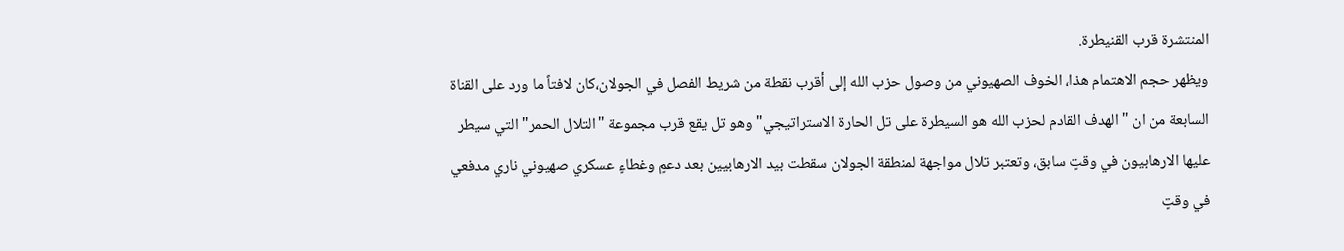المنتشرة قرب القنيطرة.
ويظهر حجم الاهتمام هذا، الخوف الصهيوني من وصول حزب الله إلى أقرب نقطة من شريط الفصل في الجولان،كان لافتاً ما ورد على القناة السابعة من ان "الهدف القادم لحزب الله هو السيطرة على تل الحارة الاستراتيجي" وهو تل يقع قرب مجموعة "التلال الحمر" التي سيطر عليها الارهابيون في وقتٍ سابق، وتعتبر تلال مواجهة لمنطقة الجولان سقطت بيد الارهابيين بعد دعمٍ وغطاءٍ عسكري صهيوني ناري مدفعي في وقتٍ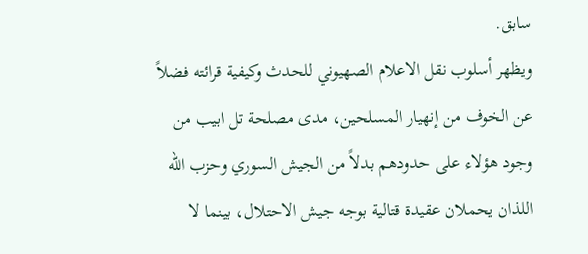سابق.
ويظهر أسلوب نقل الاعلام الصهيوني للحدث وكيفية قرائته فضلاً عن الخوف من إنهيار المسلحين، مدى مصلحة تل ابيب من وجود هؤلاء على حدودهم بدلاً من الجيش السوري وحزب الله اللذان يحملان عقيدة قتالية بوجه جيش الاحتلال، بينما لا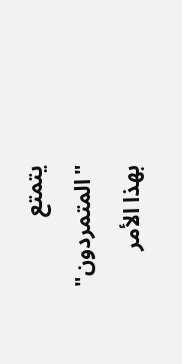يتمتع "المتمردون" بهذا الأمر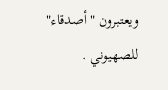ويعتبرون "أصدقاء" للصهيوني .